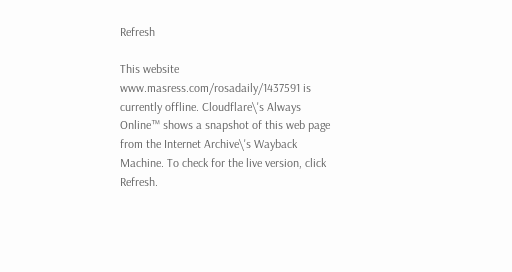Refresh

This website www.masress.com/rosadaily/1437591 is currently offline. Cloudflare\'s Always Online™ shows a snapshot of this web page from the Internet Archive\'s Wayback Machine. To check for the live version, click Refresh.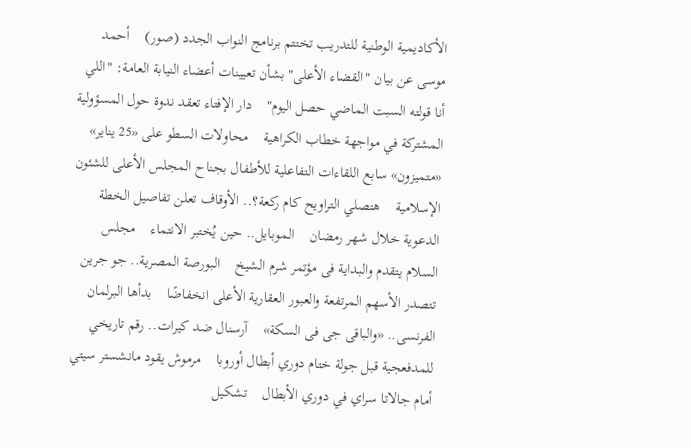الأكاديمية الوطنية للتدريب تختتم برنامج النواب الجدد (صور)    أحمد موسى عن بيان "القضاء الأعلى" بشأن تعيينات أعضاء النيابة العامة: "اللي أنا قولته السبت الماضي حصل اليوم"    دار الإفتاء تعقد ندوة حول المسؤولية المشتركة في مواجهة خطاب الكراهية    محاولات السطو على «25 يناير»    «متميزون» سابع اللقاءات التفاعلية للأطفال بجناح المجلس الأعلى للشئون الإسلامية    هتصلي التراويح كام ركعة؟.. الأوقاف تعلن تفاصيل الخطة الدعوية خلال شهر رمضان    الموبايل.. حين يُختبر الانتماء    مجلس السلام يتقدم والبداية فى مؤتمر شرم الشيخ    البورصة المصرية.. جو جرين تتصدر الأسهم المرتفعة والعبور العقارية الأعلى انخفاضًا    بدأها البرلمان الفرنسى.. «والباقى جى فى السكة»    آرسنال ضد كيرات.. رقم تاريخي للمدفعجية قبل جولة ختام دوري أبطال أوروبا    مرموش يقود مانشستر سيتي أمام جالاتا سراي في دوري الأبطال    تشكيل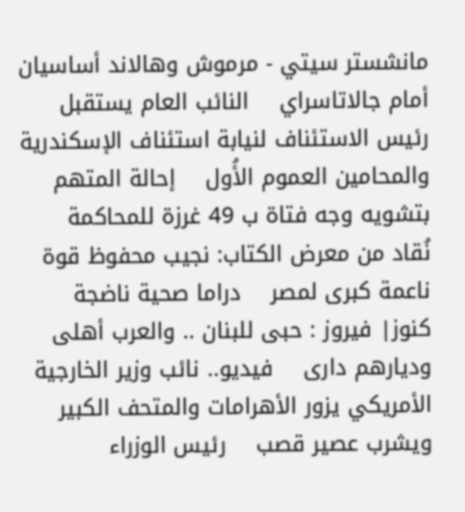مانشستر سيتي - مرموش وهالاند أساسيان أمام جالاتاسراي    النائب العام يستقبل رئيس الاستئناف لنيابة استئناف الإسكندرية والمحامين العموم الأُول    إحالة المتهم بتشويه وجه فتاة ب 49 غرزة للمحاكمة    نُقاد من معرض الكتاب: نجيب محفوظ قوة ناعمة كبرى لمصر    دراما صحية ناضجة    كنوز| فيروز : حبى للبنان .. والعرب أهلى وديارهم دارى    فيديو.. نائب وزير الخارجية الأمريكي يزور الأهرامات والمتحف الكبير ويشرب عصير قصب    رئيس الوزراء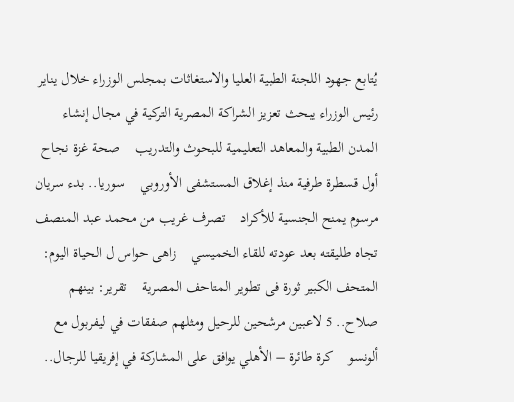يُتابع جهود اللجنة الطبية العليا والاستغاثات بمجلس الوزراء خلال يناير    رئيس الوزراء يبحث تعزيز الشراكة المصرية التركية في مجال إنشاء المدن الطبية والمعاهد التعليمية للبحوث والتدريب    صحة غزة نجاح أول قسطرة طرفية منذ إغلاق المستشفى الأوروبي    سوريا.. بدء سريان مرسوم يمنح الجنسية للأكراد    تصرف غريب من محمد عبد المنصف تجاه طليقته بعد عودته للقاء الخميسي    زاهى حواس ل الحياة اليوم: المتحف الكبير ثورة فى تطوير المتاحف المصرية    تقرير: بينهم صلاح.. 5 لاعبين مرشحين للرحيل ومثلهم صفقات في ليفربول مع ألونسو    كرة طائرة – الأهلي يوافق على المشاركة في إفريقيا للرجال..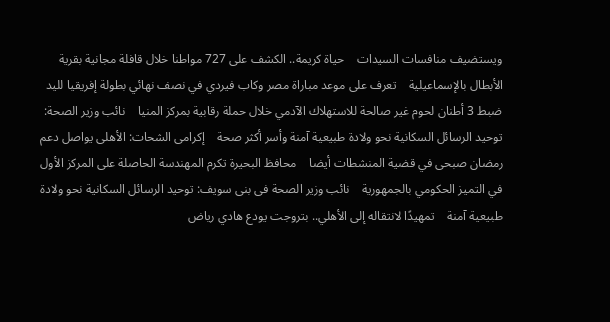ويستضيف منافسات السيدات    حياة كريمة.. الكشف على 727 مواطنا خلال قافلة مجانية بقرية الأبطال بالإسماعيلية    تعرف على موعد مباراة مصر وكاب فيردي في نصف نهائي بطولة إفريقيا لليد    ضبط 3 أطنان لحوم غير صالحة للاستهلاك الآدمي خلال حملة رقابية بمركز المنيا    نائب وزير الصحة: توحيد الرسائل السكانية نحو ولادة طبيعية آمنة وأسر أكثر صحة    إكرامى الشحات: الأهلى يواصل دعم رمضان صبحى في قضية المنشطات أيضا    محافظ البحيرة تكرم المهندسة الحاصلة على المركز الأول في التميز الحكومي بالجمهورية    نائب وزير الصحة فى بنى سويف: توحيد الرسائل السكانية نحو ولادة طبيعية آمنة    تمهيدًا لانتقاله إلى الأهلي.. بتروجت يودع هادي رياض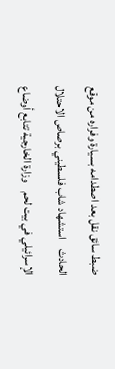ضبط سائق نقل بعد اصطدامه بسيارة وفراره من موقع الحادث    استشهاد شاب فلسطيني برصاص الاحتلال الإسرائيلي في بيت لحم    وزارة الخارجية تتابع أوضاع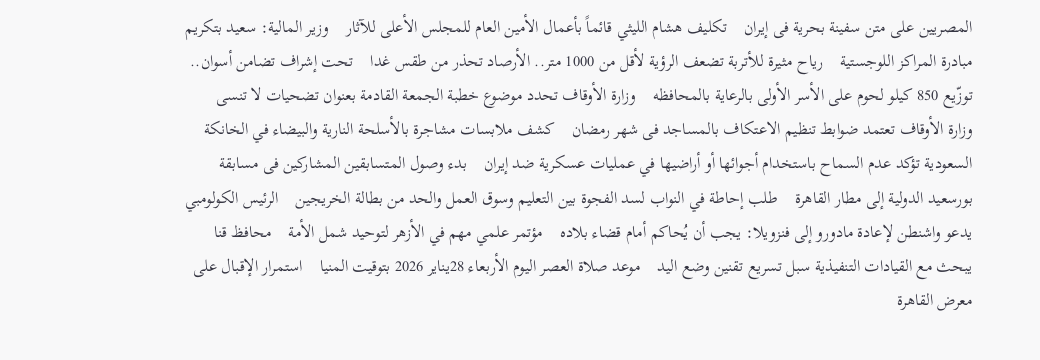المصريين على متن سفينة بحرية فى إيران    تكليف هشام الليثي قائماً بأعمال الأمين العام للمجلس الأعلى للآثار    وزير المالية: سعيد بتكريم مبادرة المراكز اللوجستية    رياح مثيرة للأتربة تضعف الرؤية لأقل من 1000 متر.. الأرصاد تحذر من طقس غدا    تحت إشراف تضامن أسوان.. توزّيع 850 كيلو لحوم على الأسر الأولى بالرعاية بالمحافظه    وزارة الأوقاف تحدد موضوع خطبة الجمعة القادمة بعنوان تضحيات لا تنسى    وزارة الأوقاف تعتمد ضوابط تنظيم الاعتكاف بالمساجد فى شهر رمضان    كشف ملابسات مشاجرة بالأسلحة النارية والبيضاء في الخانكة    السعودية تؤكد عدم السماح باستخدام أجوائها أو أراضيها في عمليات عسكرية ضد إيران    بدء وصول المتسابقين المشاركين فى مسابقة بورسعيد الدولية إلى مطار القاهرة    طلب إحاطة في النواب لسد الفجوة بين التعليم وسوق العمل والحد من بطالة الخريجين    الرئيس الكولومبي يدعو واشنطن لإعادة مادورو إلى فنزويلا: يجب أن يُحاكم أمام قضاء بلاده    مؤتمر علمي مهم في الأزهر لتوحيد شمل الأمة    محافظ قنا يبحث مع القيادات التنفيذية سبل تسريع تقنين وضع اليد    موعد صلاة العصر اليوم الأربعاء 28يناير 2026 بتوقيت المنيا    استمرار الإقبال على معرض القاهرة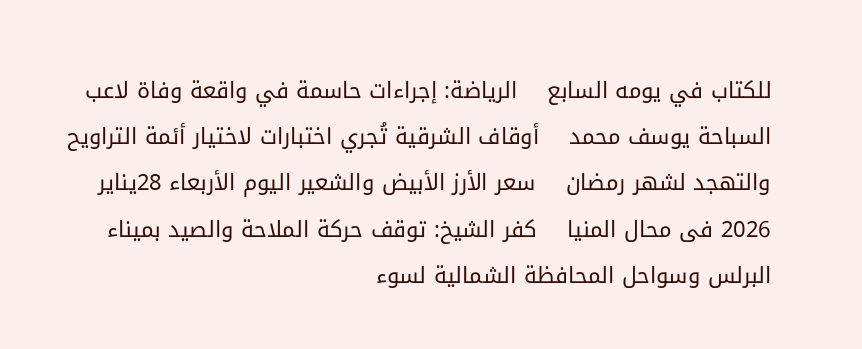للكتاب في يومه السابع    الرياضة: إجراءات حاسمة في واقعة وفاة لاعب السباحة يوسف محمد    أوقاف الشرقية تُجري اختبارات لاختيار أئمة التراويح والتهجد لشهر رمضان    سعر الأرز الأبيض والشعير اليوم الأربعاء 28يناير 2026 فى محال المنيا    كفر الشيخ: توقف حركة الملاحة والصيد بميناء البرلس وسواحل المحافظة الشمالية لسوء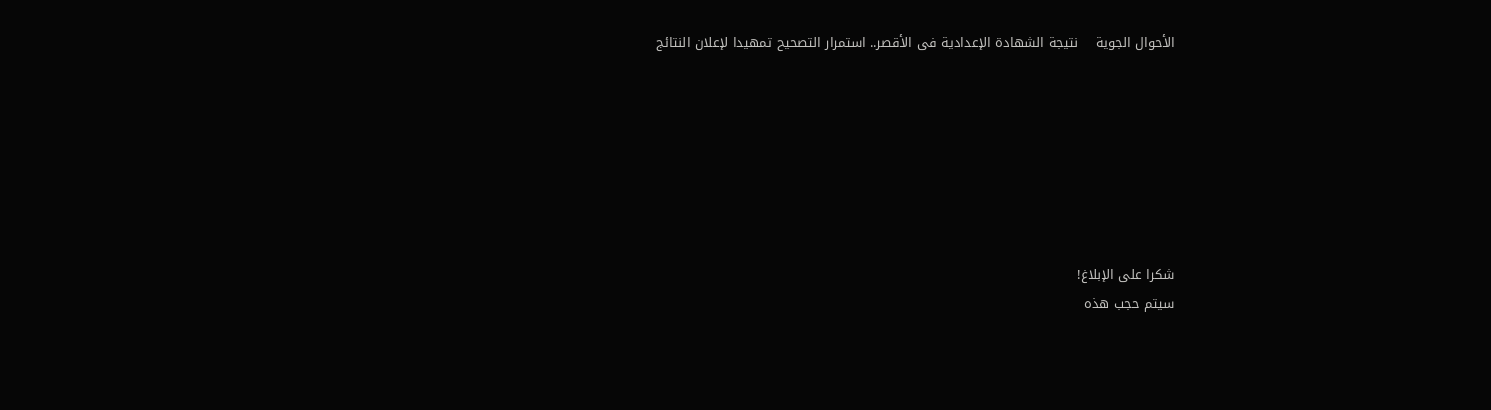الأحوال الجوية    نتيجة الشهادة الإعدادية فى الأقصر.. استمرار التصحيح تمهيدا لإعلان النتائج







شكرا على الإبلاغ!
سيتم حجب هذه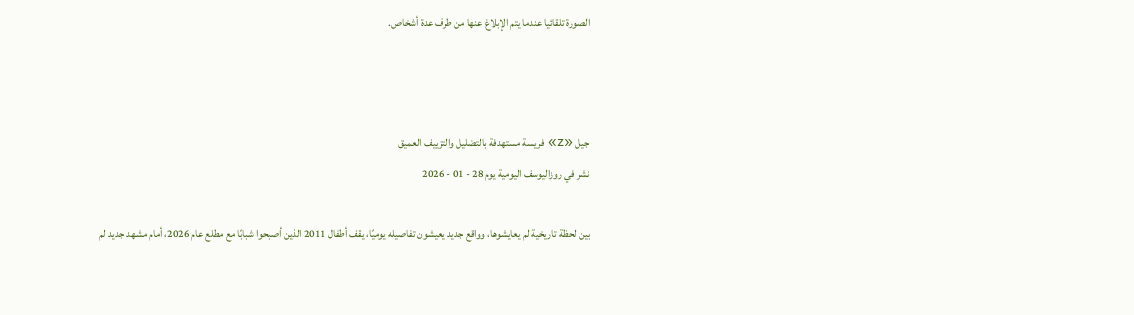الصورة تلقائيا عندما يتم الإبلاغ عنها من طرف عدة أشخاص.



جيل «z» فريسة مستهدفة بالتضليل والتزييف العميق
نشر في روزاليوسف اليومية يوم 28 - 01 - 2026

بين لحظة تاريخية لم يعايشوها، وواقع جديد يعيشون تفاصيله يوميًا، يقف أطفال 2011 الذين أصبحوا شبابًا مع مطلع عام 2026، أمام مشهد جديد لم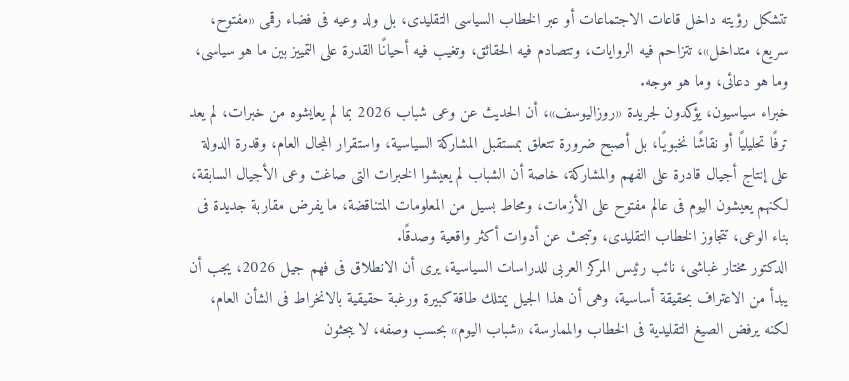تتشكل رؤيته داخل قاعات الاجتماعات أو عبر الخطاب السياسى التقليدى، بل ولد وعيه فى فضاء رقمى «مفتوح، سريع، متداخل»، تتزاحم فيه الروايات، وتتصادم فيه الحقائق، وتغيب فيه أحيانًا القدرة على التمييز بين ما هو سياسى، وما هو دعائى، وما هو موجه.
خبراء سياسيون، يؤكدون لجريدة «روزاليوسف»، أن الحديث عن وعى شباب 2026 بما لم يعايشوه من خبرات، لم يعد ترفًا تحليليًا أو نقاشًا نخبويًا، بل أصبح ضرورة تتعلق بمستقبل المشاركة السياسية، واستقرار المجال العام، وقدرة الدولة على إنتاج أجيال قادرة على الفهم والمشاركة، خاصة أن الشباب لم يعيشوا الخبرات التى صاغت وعى الأجيال السابقة، لكنهم يعيشون اليوم فى عالم مفتوح على الأزمات، ومحاط بسيل من المعلومات المتناقضة، ما يفرض مقاربة جديدة فى بناء الوعى، تتجاوز الخطاب التقليدى، وتبحث عن أدوات أكثر واقعية وصدقًا.
الدكتور مختار غباشى، نائب رئيس المركز العربى للدراسات السياسية، يرى أن الانطلاق فى فهم جيل 2026، يجب أن يبدأ من الاعتراف بحقيقة أساسية، وهى أن هذا الجيل يمتلك طاقة كبيرة ورغبة حقيقية بالانخراط فى الشأن العام، لكنه يرفض الصيغ التقليدية فى الخطاب والممارسة، «شباب اليوم» بحسب وصفه، لا يبحثون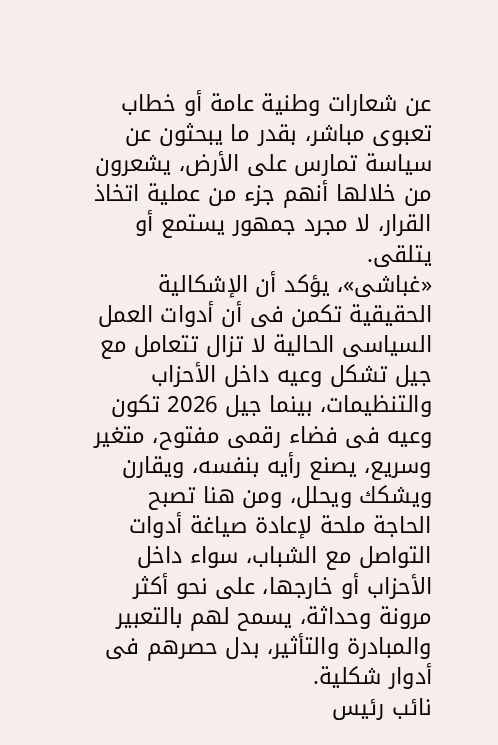عن شعارات وطنية عامة أو خطاب تعبوى مباشر، بقدر ما يبحثون عن سياسة تمارس على الأرض، يشعرون من خلالها أنهم جزء من عملية اتخاذ القرار، لا مجرد جمهور يستمع أو يتلقى.
«غباشى»، يؤكد أن الإشكالية الحقيقية تكمن فى أن أدوات العمل السياسى الحالية لا تزال تتعامل مع جيل تشكل وعيه داخل الأحزاب والتنظيمات، بينما جيل 2026 تكون وعيه فى فضاء رقمى مفتوح، متغير وسريع، يصنع رأيه بنفسه، ويقارن ويشكك ويحلل، ومن هنا تصبح الحاجة ملحة لإعادة صياغة أدوات التواصل مع الشباب، سواء داخل الأحزاب أو خارجها، على نحو أكثر مرونة وحداثة، يسمح لهم بالتعبير والمبادرة والتأثير، بدل حصرهم فى أدوار شكلية.
نائب رئيس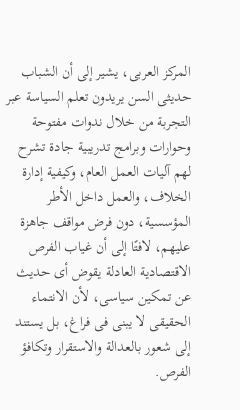المركز العربى، يشير إلى أن الشباب حديثى السن يريدون تعلم السياسة عبر التجربة من خلال ندوات مفتوحة وحوارات وبرامج تدريبية جادة تشرح لهم آليات العمل العام، وكيفية إدارة الخلاف، والعمل داخل الأطر المؤسسية، دون فرض مواقف جاهزة عليهم، لافتًا إلى أن غياب الفرص الاقتصادية العادلة يقوض أى حديث عن تمكين سياسى، لأن الانتماء الحقيقى لا يبنى فى فراغ، بل يستند إلى شعور بالعدالة والاستقرار وتكافؤ الفرص.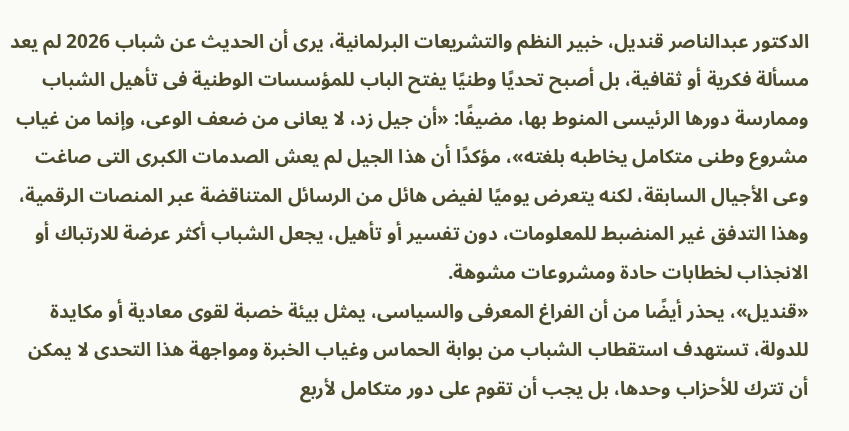الدكتور عبدالناصر قنديل، خبير النظم والتشريعات البرلمانية، يرى أن الحديث عن شباب 2026 لم يعد مسألة فكرية أو ثقافية، بل أصبح تحديًا وطنيًا يفتح الباب للمؤسسات الوطنية فى تأهيل الشباب وممارسة دورها الرئيسى المنوط بها، مضيفًا: «أن جيل زد، لا يعانى من ضعف الوعى، وإنما من غياب مشروع وطنى متكامل يخاطبه بلغته»، مؤكدًا أن هذا الجيل لم يعش الصدمات الكبرى التى صاغت وعى الأجيال السابقة، لكنه يتعرض يوميًا لفيض هائل من الرسائل المتناقضة عبر المنصات الرقمية، وهذا التدفق غير المنضبط للمعلومات، دون تفسير أو تأهيل، يجعل الشباب أكثر عرضة للارتباك أو الانجذاب لخطابات حادة ومشروعات مشوهة.
«قنديل»، يحذر أيضًا من أن الفراغ المعرفى والسياسى، يمثل بيئة خصبة لقوى معادية أو مكايدة للدولة، تستهدف استقطاب الشباب من بوابة الحماس وغياب الخبرة ومواجهة هذا التحدى لا يمكن أن تترك للأحزاب وحدها، بل يجب أن تقوم على دور متكامل لأربع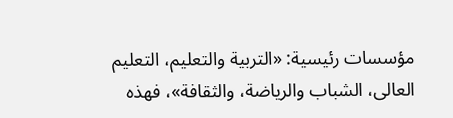مؤسسات رئيسية: «التربية والتعليم، التعليم العالى، الشباب والرياضة، والثقافة»، فهذه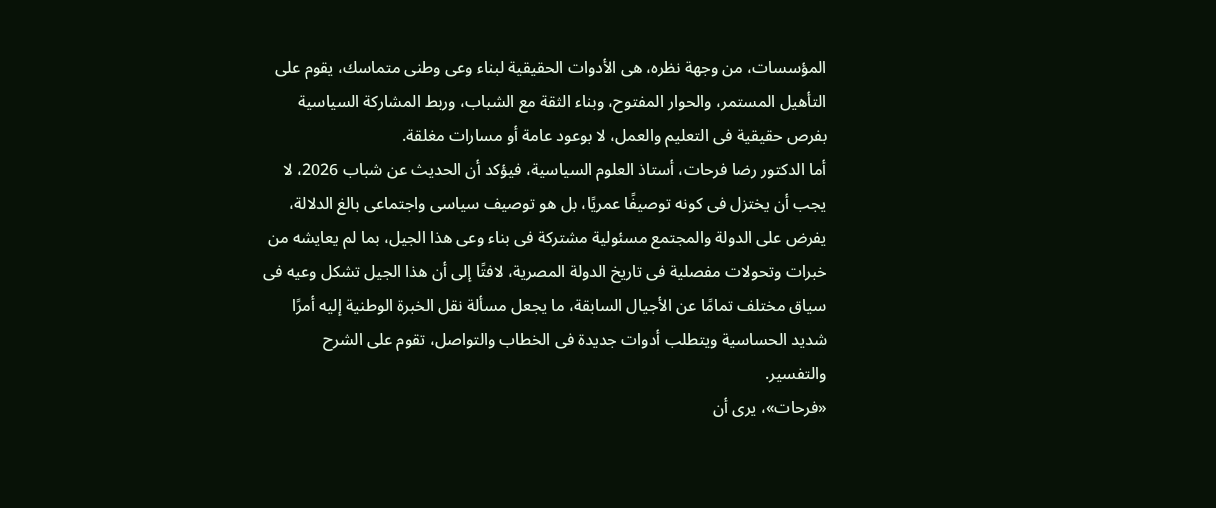المؤسسات، من وجهة نظره، هى الأدوات الحقيقية لبناء وعى وطنى متماسك، يقوم على التأهيل المستمر، والحوار المفتوح، وبناء الثقة مع الشباب، وربط المشاركة السياسية بفرص حقيقية فى التعليم والعمل، لا بوعود عامة أو مسارات مغلقة.
أما الدكتور رضا فرحات، أستاذ العلوم السياسية، فيؤكد أن الحديث عن شباب 2026، لا يجب أن يختزل فى كونه توصيفًا عمريًا، بل هو توصيف سياسى واجتماعى بالغ الدلالة، يفرض على الدولة والمجتمع مسئولية مشتركة فى بناء وعى هذا الجيل، بما لم يعايشه من خبرات وتحولات مفصلية فى تاريخ الدولة المصرية، لافتًا إلى أن هذا الجيل تشكل وعيه فى سياق مختلف تمامًا عن الأجيال السابقة، ما يجعل مسألة نقل الخبرة الوطنية إليه أمرًا شديد الحساسية ويتطلب أدوات جديدة فى الخطاب والتواصل، تقوم على الشرح والتفسير.
«فرحات»، يرى أن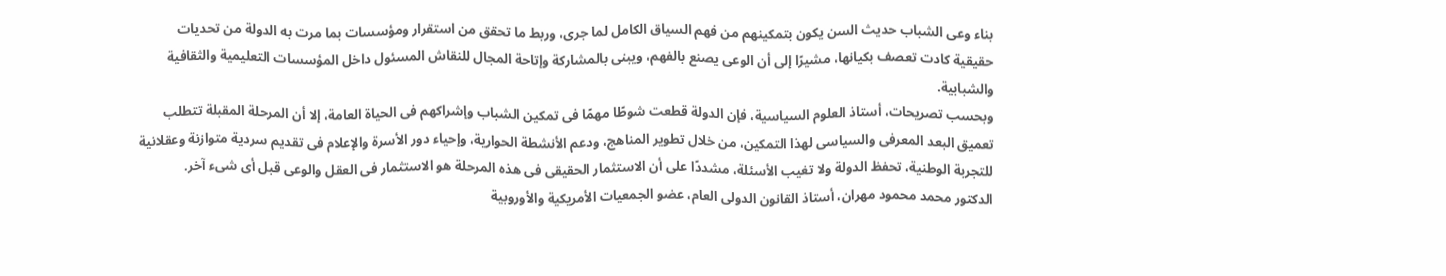بناء وعى الشباب حديث السن يكون بتمكينهم من فهم السياق الكامل لما جرى، وربط ما تحقق من استقرار ومؤسسات بما مرت به الدولة من تحديات حقيقية كادت تعصف بكيانها، مشيرًا إلى أن الوعى يصنع بالفهم، ويبنى بالمشاركة وإتاحة المجال للنقاش المسئول داخل المؤسسات التعليمية والثقافية والشبابية.
وبحسب تصريحات، أستاذ العلوم السياسية، فإن الدولة قطعت شوطًا مهمًا فى تمكين الشباب وإشراكهم فى الحياة العامة، إلا أن المرحلة المقبلة تتطلب تعميق البعد المعرفى والسياسى لهذا التمكين، من خلال تطوير المناهج، ودعم الأنشطة الحوارية، وإحياء دور الأسرة والإعلام فى تقديم سردية متوازنة وعقلانية للتجربة الوطنية، تحفظ الدولة ولا تغيب الأسئلة، مشددًا على أن الاستثمار الحقيقى فى هذه المرحلة هو الاستثمار فى العقل والوعى قبل أى شىء آخر.
الدكتور محمد محمود مهران، أستاذ القانون الدولى العام، عضو الجمعيات الأمريكية والأوروبية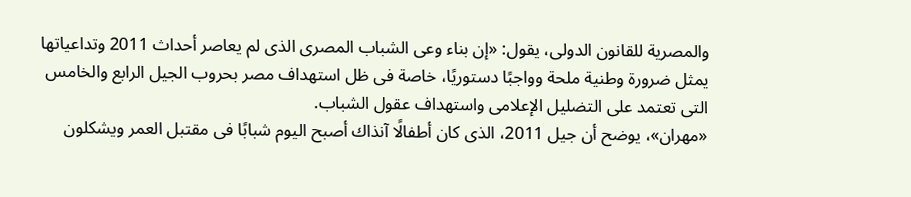والمصرية للقانون الدولى، يقول: «إن بناء وعى الشباب المصرى الذى لم يعاصر أحداث 2011 وتداعياتها يمثل ضرورة وطنية ملحة وواجبًا دستوريًا، خاصة فى ظل استهداف مصر بحروب الجيل الرابع والخامس التى تعتمد على التضليل الإعلامى واستهداف عقول الشباب.
«مهران»، يوضح أن جيل 2011، الذى كان أطفالًا آنذاك أصبح اليوم شبابًا فى مقتبل العمر ويشكلون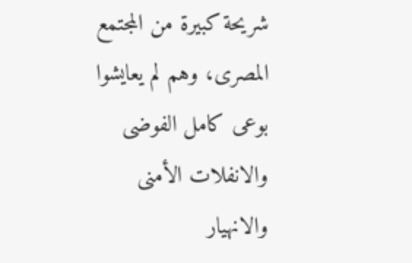شريحة كبيرة من المجتمع المصرى، وهم لم يعايشوا بوعى كامل الفوضى والانفلات الأمنى والانهيار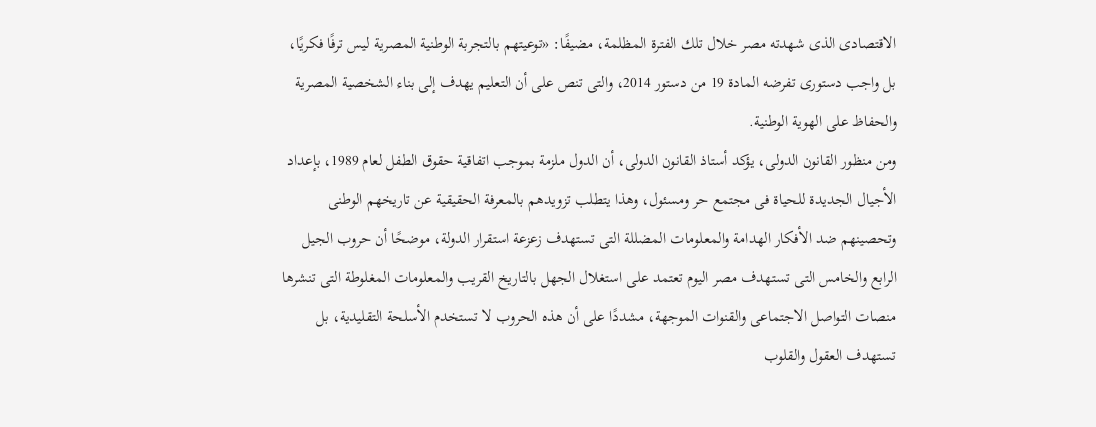الاقتصادى الذى شهدته مصر خلال تلك الفترة المظلمة، مضيفًا: «توعيتهم بالتجربة الوطنية المصرية ليس ترفًا فكريًا، بل واجب دستورى تفرضه المادة 19 من دستور 2014، والتى تنص على أن التعليم يهدف إلى بناء الشخصية المصرية والحفاظ على الهوية الوطنية.
ومن منظور القانون الدولى، يؤكد أستاذ القانون الدولى، أن الدول ملزمة بموجب اتفاقية حقوق الطفل لعام 1989، بإعداد الأجيال الجديدة للحياة فى مجتمع حر ومسئول، وهذا يتطلب تزويدهم بالمعرفة الحقيقية عن تاريخهم الوطنى وتحصينهم ضد الأفكار الهدامة والمعلومات المضللة التى تستهدف زعزعة استقرار الدولة، موضحًا أن حروب الجيل الرابع والخامس التى تستهدف مصر اليوم تعتمد على استغلال الجهل بالتاريخ القريب والمعلومات المغلوطة التى تنشرها منصات التواصل الاجتماعى والقنوات الموجهة، مشددًا على أن هذه الحروب لا تستخدم الأسلحة التقليدية، بل تستهدف العقول والقلوب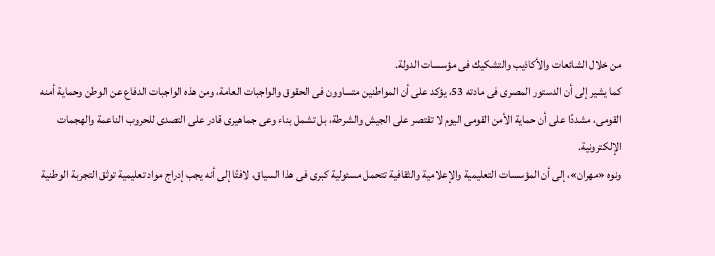من خلال الشائعات والأكاذيب والتشكيك فى مؤسسات الدولة.
كما يشير إلى أن الدستور المصرى فى مادته 53، يؤكد على أن المواطنين متساوون فى الحقوق والواجبات العامة، ومن هذه الواجبات الدفاع عن الوطن وحماية أمنه القومى، مشددًا على أن حماية الأمن القومى اليوم لا تقتصر على الجيش والشرطة، بل تشمل بناء وعى جماهيرى قادر على التصدى للحروب الناعمة والهجمات الإلكترونية.
ونوه «مهران»، إلى أن المؤسسات التعليمية والإعلامية والثقافية تتحمل مسئولية كبرى فى هذا السياق، لافتًا إلى أنه يجب إدراج مواد تعليمية توثق التجربة الوطنية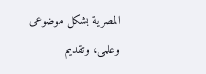المصرية بشكل موضوعى وعلمى، وتقديم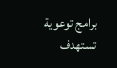برامج توعوية تستهدف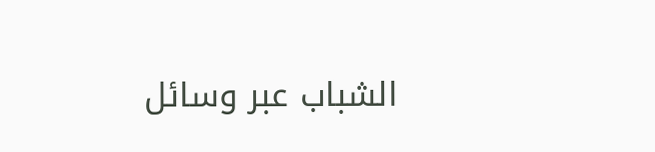الشباب عبر وسائل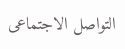التواصل الاجتماعى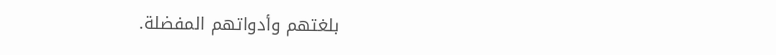بلغتهم وأدواتهم المفضلة.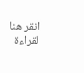انقر هنا لقراءة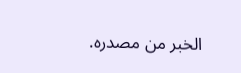الخبر من مصدره.